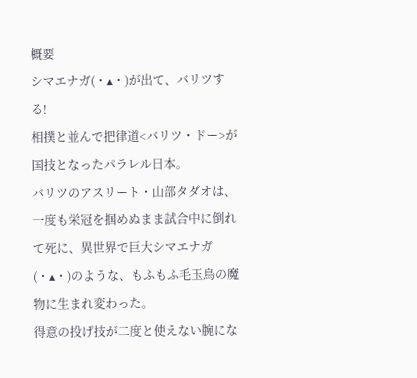概要
シマエナガ(・▴・)が出て、バリツする!
相撲と並んで把律道<バリツ・ドー>が国技となったパラレル日本。
バリツのアスリート・山部タダオは、一度も栄冠を掴めぬまま試合中に倒れて死に、異世界で巨大シマエナガ(・▴・)のような、もふもふ毛玉鳥の魔物に生まれ変わった。
得意の投げ技が二度と使えない腕にな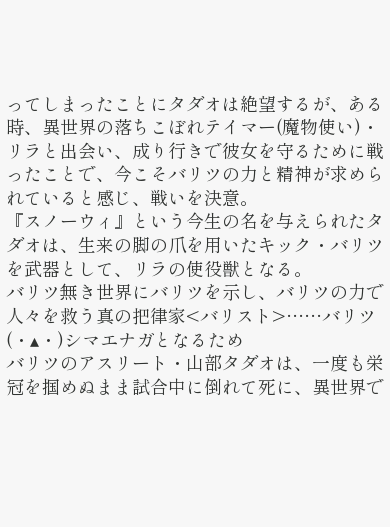ってしまったことにタダオは絶望するが、ある時、異世界の落ちこぼれテイマー(魔物使い)・リラと出会い、成り行きで彼女を守るために戦ったことで、今こそバリツの力と精神が求められていると感じ、戦いを決意。
『スノーウィ』という今生の名を与えられたタダオは、生来の脚の爪を用いたキック・バリツを武器として、リラの使役獣となる。
バリツ無き世界にバリツを示し、バリツの力で人々を救う真の把律家<バリスト>……バリツ(・▴・)シマエナガとなるため
バリツのアスリート・山部タダオは、一度も栄冠を掴めぬまま試合中に倒れて死に、異世界で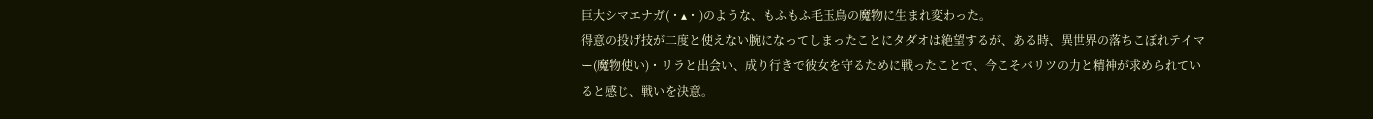巨大シマエナガ(・▴・)のような、もふもふ毛玉鳥の魔物に生まれ変わった。
得意の投げ技が二度と使えない腕になってしまったことにタダオは絶望するが、ある時、異世界の落ちこぼれテイマー(魔物使い)・リラと出会い、成り行きで彼女を守るために戦ったことで、今こそバリツの力と精神が求められていると感じ、戦いを決意。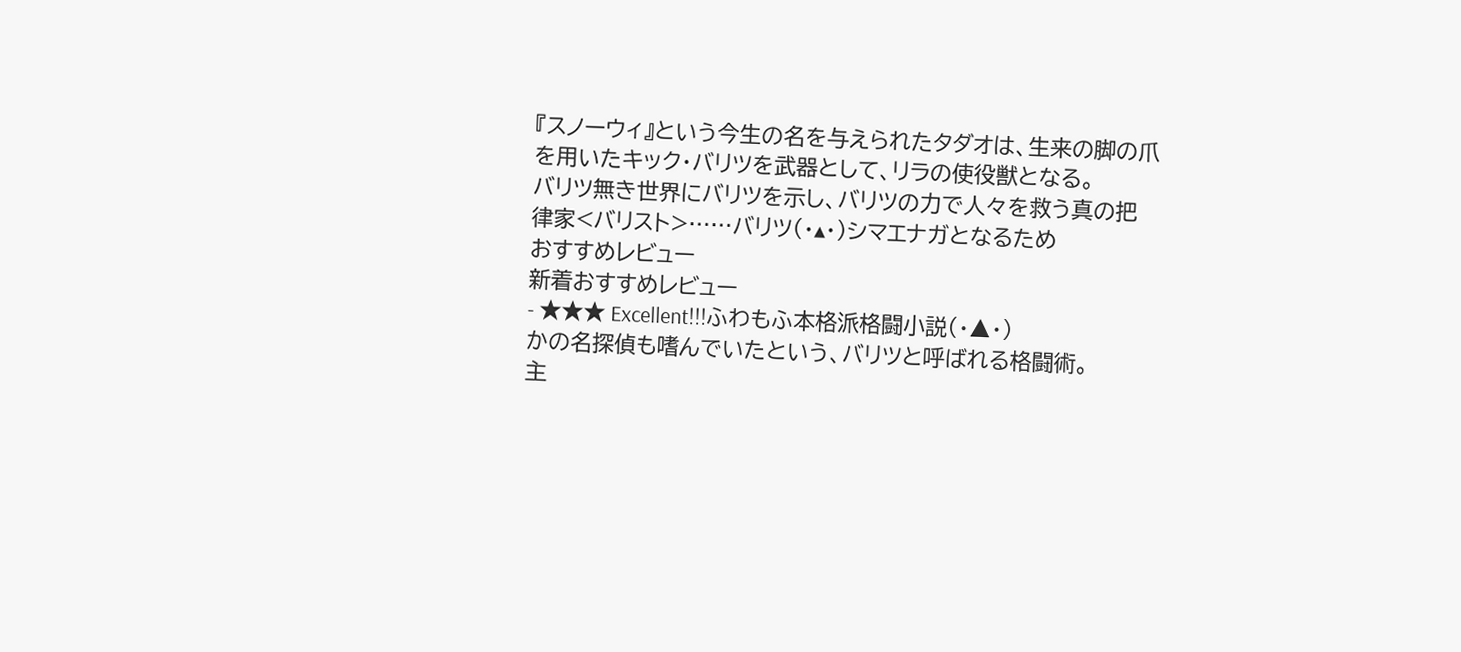『スノーウィ』という今生の名を与えられたタダオは、生来の脚の爪を用いたキック・バリツを武器として、リラの使役獣となる。
バリツ無き世界にバリツを示し、バリツの力で人々を救う真の把律家<バリスト>……バリツ(・▴・)シマエナガとなるため
おすすめレビュー
新着おすすめレビュー
- ★★★ Excellent!!!ふわもふ本格派格闘小説(・▲・)
かの名探偵も嗜んでいたという、バリツと呼ばれる格闘術。
主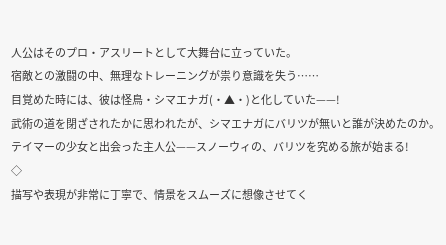人公はそのプロ・アスリートとして大舞台に立っていた。
宿敵との激闘の中、無理なトレーニングが祟り意識を失う……
目覚めた時には、彼は怪鳥・シマエナガ(・▲・)と化していた——!
武術の道を閉ざされたかに思われたが、シマエナガにバリツが無いと誰が決めたのか。
テイマーの少女と出会った主人公——スノーウィの、バリツを究める旅が始まる!
◇
描写や表現が非常に丁寧で、情景をスムーズに想像させてく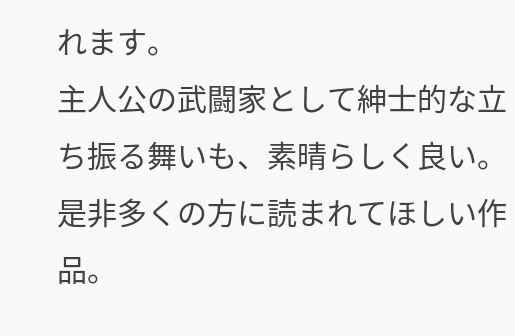れます。
主人公の武闘家として紳士的な立ち振る舞いも、素晴らしく良い。
是非多くの方に読まれてほしい作品。